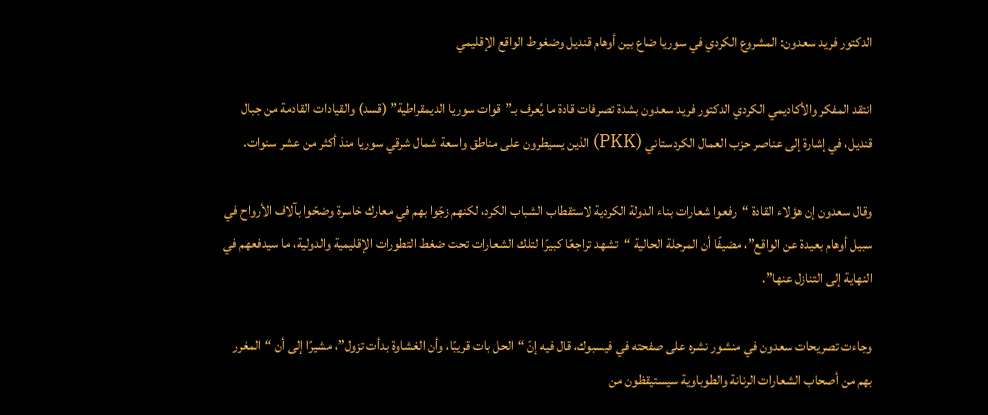الدكتور فريد سعدون: المشروع الكردي في سوريا ضاع بين أوهام قنديل وضغوط الواقع الإقليمي

انتقد المفكر والأكاديمي الكردي الدكتور فريد سعدون بشدة تصرفات قادة ما يُعرف بـ”قوات سوريا الديمقراطية” (قسد) والقيادات القادمة من جبال قنديل، في إشارة إلى عناصر حزب العمال الكردستاني (PKK) الذين يسيطرون على مناطق واسعة شمال شرقي سوريا منذ أكثر من عشر سنوات.

وقال سعدون إن هؤلاء القادة “رفعوا شعارات بناء الدولة الكردية لاستقطاب الشباب الكرد، لكنهم زجّوا بهم في معارك خاسرة وضحّوا بآلاف الأرواح في سبيل أوهام بعيدة عن الواقع”، مضيفًا أن المرحلة الحالية “تشهد تراجعًا كبيرًا لتلك الشعارات تحت ضغط التطورات الإقليمية والدولية، ما سيدفعهم في النهاية إلى التنازل عنها”.

وجاءت تصريحات سعدون في منشور نشره على صفحته في فيسبوك، قال فيه إنّ “الحل بات قريبًا، وأن الغشاوة بدأت تزول”، مشيرًا إلى أن “المغرر بهم من أصحاب الشعارات الرنانة والطوباوية سيستيقظون من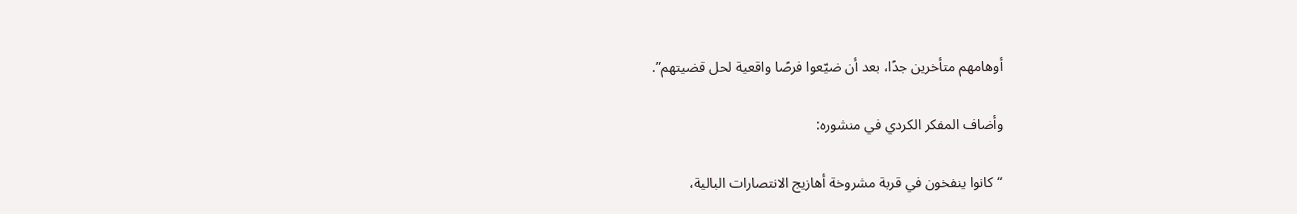أوهامهم متأخرين جدًا، بعد أن ضيّعوا فرصًا واقعية لحل قضيتهم”.

وأضاف المفكر الكردي في منشوره:

“كانوا ينفخون في قربة مشروخة أهازيج الانتصارات البالية،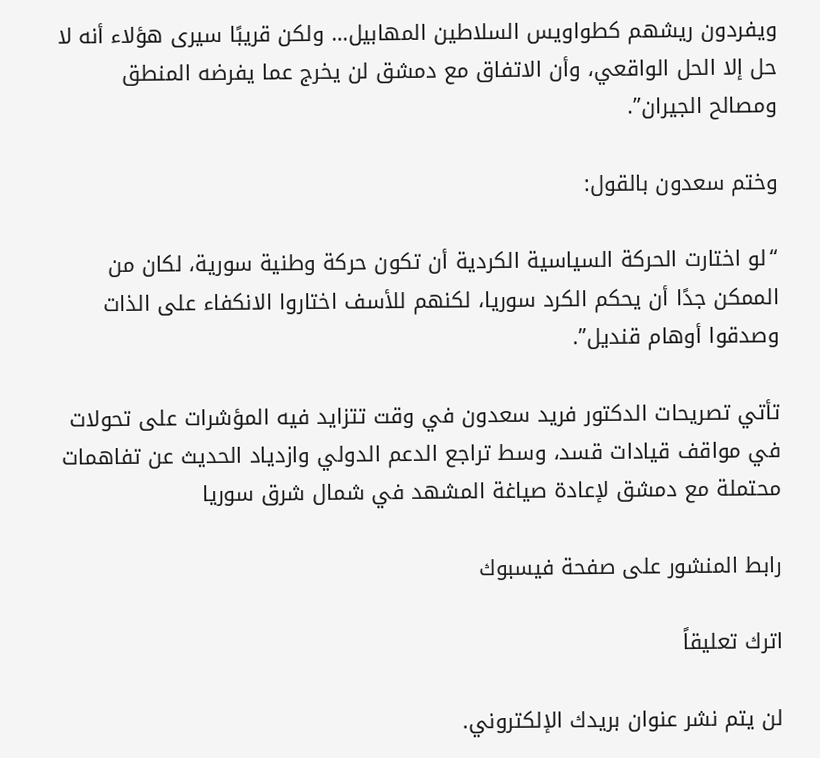ويفردون ريشهم كطواويس السلاطين المهابيل… ولكن قريبًا سيرى هؤلاء أنه لا حل إلا الحل الواقعي، وأن الاتفاق مع دمشق لن يخرج عما يفرضه المنطق ومصالح الجيران”.

وختم سعدون بالقول:

“لو اختارت الحركة السياسية الكردية أن تكون حركة وطنية سورية، لكان من الممكن جدًا أن يحكم الكرد سوريا، لكنهم للأسف اختاروا الانكفاء على الذات وصدقوا أوهام قنديل”.

تأتي تصريحات الدكتور فريد سعدون في وقت تتزايد فيه المؤشرات على تحولات في مواقف قيادات قسد، وسط تراجع الدعم الدولي وازدياد الحديث عن تفاهمات محتملة مع دمشق لإعادة صياغة المشهد في شمال شرق سوريا

رابط المنشور على صفحة فيسبوك

اترك تعليقاً

لن يتم نشر عنوان بريدك الإلكتروني.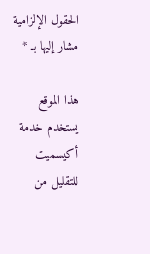الحقول الإلزامية مشار إليها بـ *

هذا الموقع يستخدم خدمة أكيسميت للتقليل من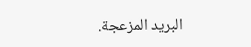البريد المزعجة.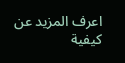اعرف المزيد عن كيفية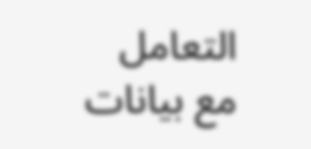التعامل مع بيانات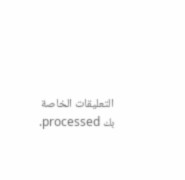التعليقات الخاصة بك processed.